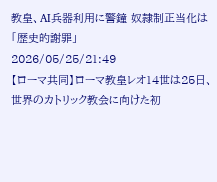教皇、AI兵器利用に警鐘 奴隷制正当化は「歴史的謝罪」
2026/05/25/21:49
【ローマ共同】ローマ教皇レオ14世は25日、世界のカトリック教会に向けた初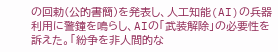の回勅(公的書簡)を発表し、人工知能(AI)の兵器利用に警鐘を鳴らし、AIの「武装解除」の必要性を訴えた。「紛争を非人間的な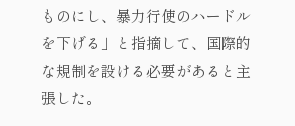ものにし、暴力行使のハードルを下げる」と指摘して、国際的な規制を設ける必要があると主張した。